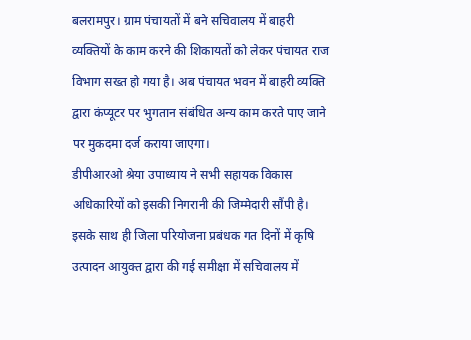बलरामपुर। ग्राम पंचायतों में बने सचिवालय में बाहरी व्यक्तियों के काम करने की शिकायतों को लेकर पंचायत राज विभाग सख्त हो गया है। अब पंचायत भवन में बाहरी व्यक्ति द्वारा कंप्यूटर पर भुगतान संबंधित अन्य काम करते पाए जाने पर मुकदमा दर्ज कराया जाएगा।
डीपीआरओ श्रेया उपाध्याय ने सभी सहायक विकास अधिकारियों को इसकी निगरानी की जिम्मेदारी सौंपी है। इसके साथ ही जिला परियोजना प्रबंधक गत दिनों में कृषि उत्पादन आयुक्त द्वारा की गई समीक्षा में सचिवालय में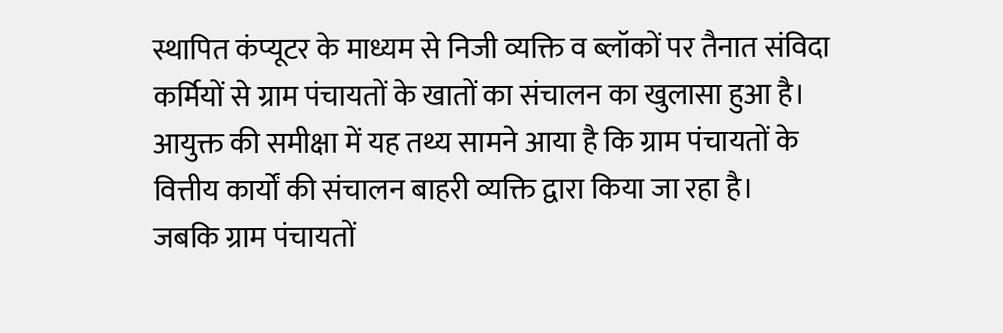स्थापित कंप्यूटर के माध्यम से निजी व्यक्ति व ब्लॉकों पर तैनात संविदा कर्मियों से ग्राम पंचायतों के खातों का संचालन का खुलासा हुआ है।
आयुक्त की समीक्षा में यह तथ्य सामने आया है कि ग्राम पंचायतों के वित्तीय कार्यों की संचालन बाहरी व्यक्ति द्वारा किया जा रहा है।
जबकि ग्राम पंचायतों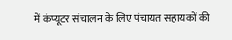में कंप्यूटर संचालन के लिए पंचायत सहायकों की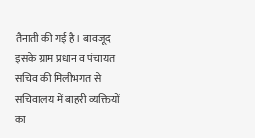तैनाती की गई है। बावजूद इसके ग्राम प्रधान व पंचायत सचिव की मिलीभगत से सचिवालय में बाहरी व्यक्तियों का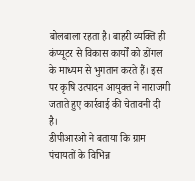बोलबाला रहता है। बाहरी व्यक्ति ही कंप्यूटर से विकास कार्यों को डोंगल के माध्यम से भुगतान करते हैं। इस पर कृषि उत्पादन आयुक्त ने नाराजगी जताते हुए कार्रवाई की चेतावनी दी है।
डीपीआरओ ने बताया कि ग्राम पंचायतों के विभिन्न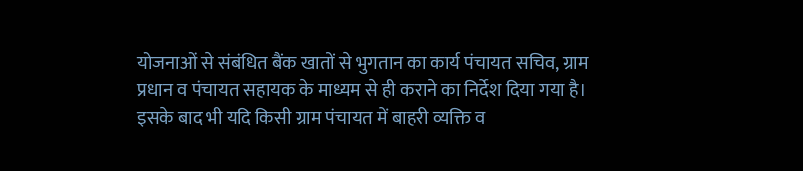योजनाओं से संबंधित बैंक खातों से भुगतान का कार्य पंचायत सचिव, ग्राम प्रधान व पंचायत सहायक के माध्यम से ही कराने का निर्देश दिया गया है। इसके बाद भी यदि किसी ग्राम पंचायत में बाहरी व्यक्ति व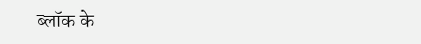ब्लॉक के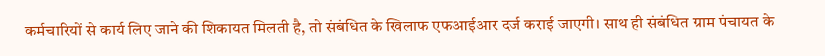कर्मचारियों से कार्य लिए जाने की शिकायत मिलती है, तो संबंधित के खिलाफ एफआईआर दर्ज कराई जाएगी। साथ ही संबंधित ग्राम पंचायत के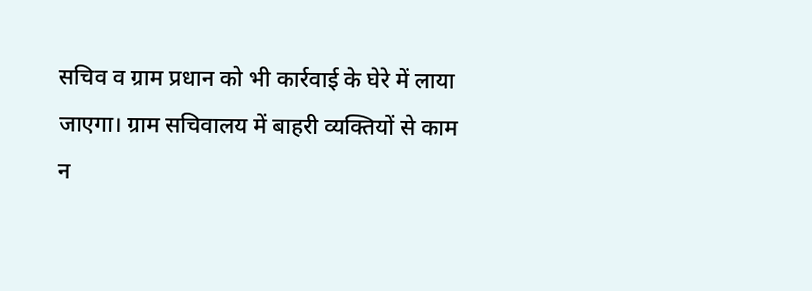सचिव व ग्राम प्रधान को भी कार्रवाई के घेरे में लाया जाएगा। ग्राम सचिवालय में बाहरी व्यक्तियों से काम न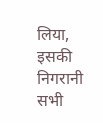लिया, इसकी निगरानी सभी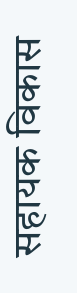सहायक विकास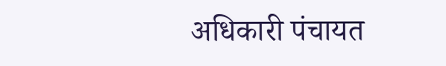अधिकारी पंचायत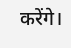करेंगे।